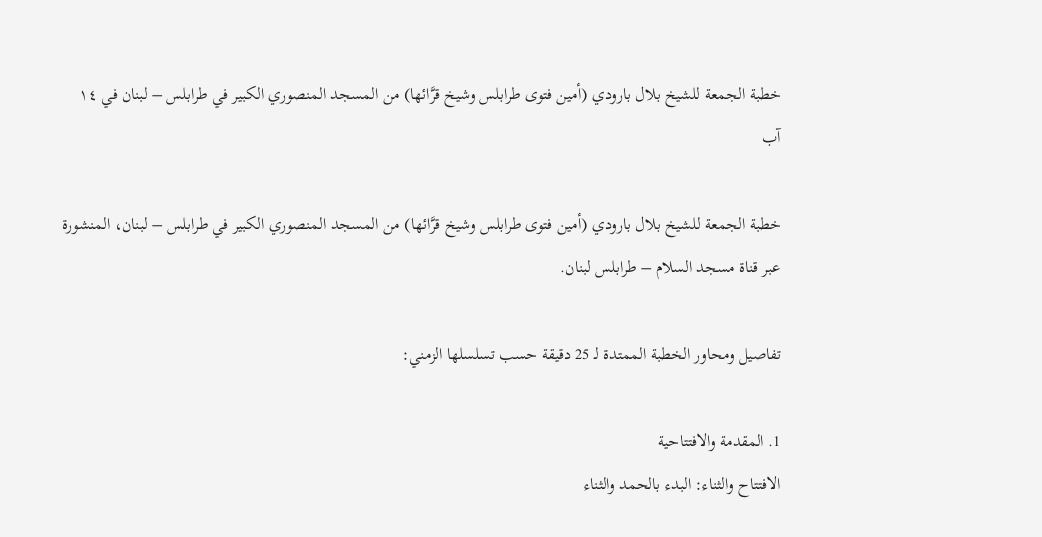خطبة الجمعة للشيخ بلال بارودي (أمين فتوى طرابلس وشيخ قرَّائها) من المسجد المنصوري الكبير في طرابلس – لبنان في ١٤ آب

خطبة الجمعة للشيخ بلال بارودي (أمين فتوى طرابلس وشيخ قرَّائها) من المسجد المنصوري الكبير في طرابلس – لبنان، المنشورة عبر قناة مسجد السلام – طرابلس لبنان.

تفاصيل ومحاور الخطبة الممتدة لـ 25 دقيقة حسب تسلسلها الزمني:

1. المقدمة والافتتاحية
الافتتاح والثناء: البدء بالحمد والثناء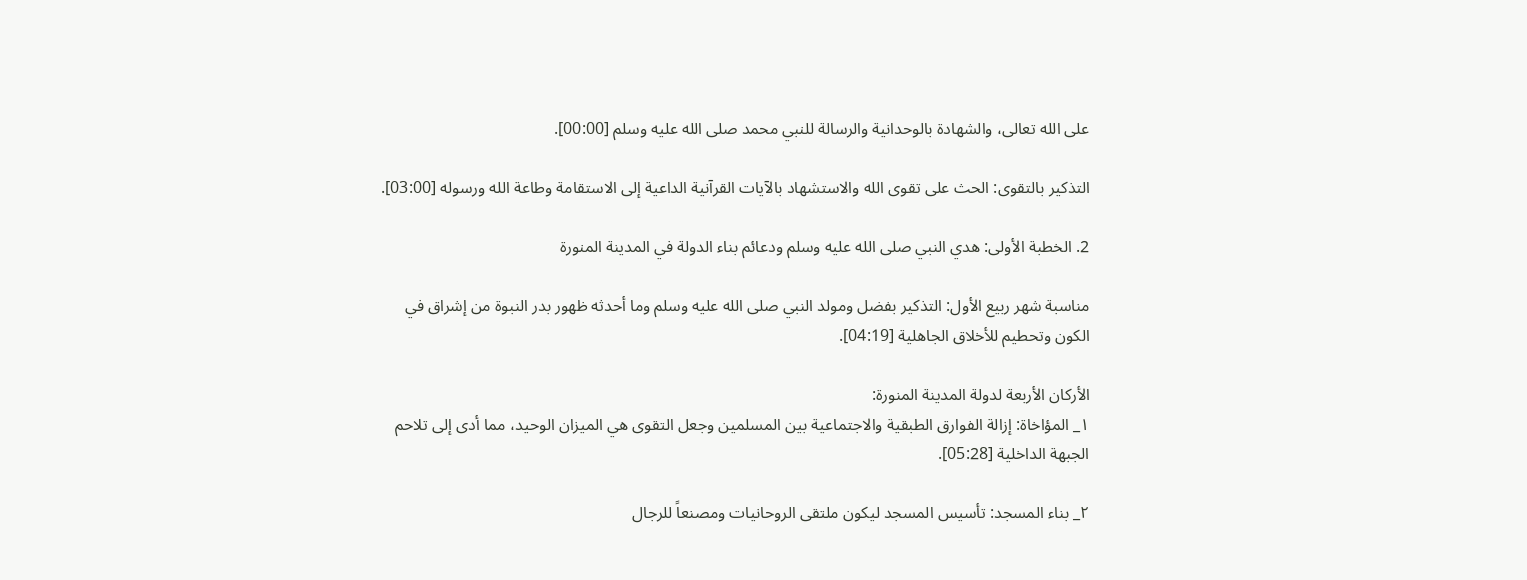على الله تعالى، والشهادة بالوحدانية والرسالة للنبي محمد صلى الله عليه وسلم [00:00].

التذكير بالتقوى: الحث على تقوى الله والاستشهاد بالآيات القرآنية الداعية إلى الاستقامة وطاعة الله ورسوله [03:00].

2. الخطبة الأولى: هدي النبي صلى الله عليه وسلم ودعائم بناء الدولة في المدينة المنورة

مناسبة شهر ربيع الأول: التذكير بفضل ومولد النبي صلى الله عليه وسلم وما أحدثه ظهور بدر النبوة من إشراق في الكون وتحطيم للأخلاق الجاهلية [04:19].

الأركان الأربعة لدولة المدينة المنورة:
١_ المؤاخاة: إزالة الفوارق الطبقية والاجتماعية بين المسلمين وجعل التقوى هي الميزان الوحيد، مما أدى إلى تلاحم الجبهة الداخلية [05:28].

٢_ بناء المسجد: تأسيس المسجد ليكون ملتقى الروحانيات ومصنعاً للرجال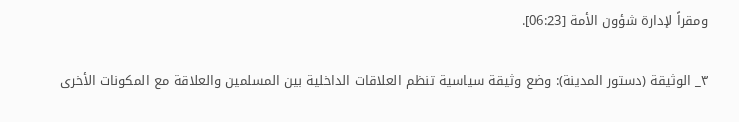ومقراً لإدارة شؤون الأمة [06:23].

٣_ الوثيقة (دستور المدينة): وضع وثيقة سياسية تنظم العلاقات الداخلية بين المسلمين والعلاقة مع المكونات الأخرى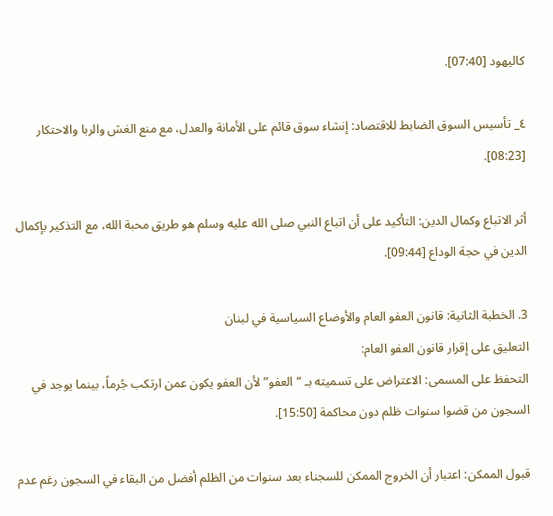كاليهود [07:40].

٤_ تأسيس السوق الضابط للاقتصاد: إنشاء سوق قائم على الأمانة والعدل، مع منع الغش والربا والاحتكار [08:23].

أثر الاتباع وكمال الدين: التأكيد على أن اتباع النبي صلى الله عليه وسلم هو طريق محبة الله، مع التذكير بإكمال الدين في حجة الوداع [09:44].

3. الخطبة الثانية: قانون العفو العام والأوضاع السياسية في لبنان
التعليق على إقرار قانون العفو العام:
التحفظ على المسمى: الاعتراض على تسميته بـ “العفو” لأن العفو يكون عمن ارتكب جُرماً، بينما يوجد في السجون من قضوا سنوات ظلم دون محاكمة [15:50].

قبول الممكن: اعتبار أن الخروج الممكن للسجناء بعد سنوات من الظلم أفضل من البقاء في السجون رغم عدم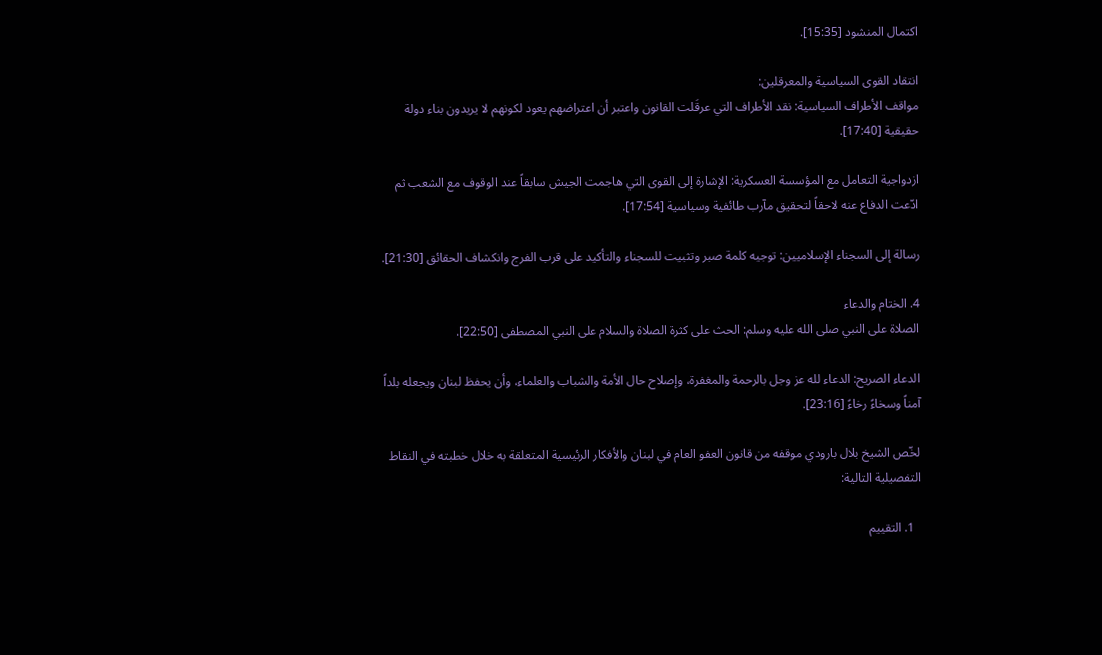اكتمال المنشود [15:35].

انتقاد القوى السياسية والمعرقلين:
مواقف الأطراف السياسية: نقد الأطراف التي عرقَلت القانون واعتبر أن اعتراضهم يعود لكونهم لا يريدون بناء دولة حقيقية [17:40].

ازدواجية التعامل مع المؤسسة العسكرية: الإشارة إلى القوى التي هاجمت الجيش سابقاً عند الوقوف مع الشعب ثم ادّعت الدفاع عنه لاحقاً لتحقيق مآرب طائفية وسياسية [17:54].

رسالة إلى السجناء الإسلاميين: توجيه كلمة صبر وتثبيت للسجناء والتأكيد على قرب الفرج وانكشاف الحقائق [21:30].

4. الختام والدعاء
الصلاة على النبي صلى الله عليه وسلم: الحث على كثرة الصلاة والسلام على النبي المصطفى [22:50].

الدعاء الصريح: الدعاء لله عز وجل بالرحمة والمغفرة، وإصلاح حال الأمة والشباب والعلماء، وأن يحفظ لبنان ويجعله بلداً آمناً وسخاءً رخاءً [23:16].

لخّص الشيخ بلال بارودي موقفه من قانون العفو العام في لبنان والأفكار الرئيسية المتعلقة به خلال خطبته في النقاط التفصيلية التالية:

  1. التقييم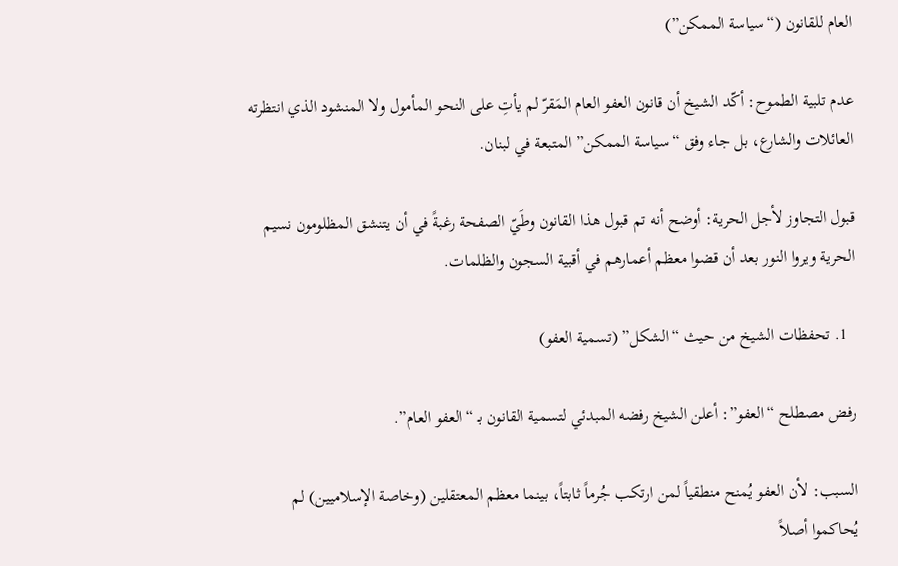العام للقانون (“سياسة الممكن”)

عدم تلبية الطموح: أكّد الشيخ أن قانون العفو العام المَقرّ لم يأتِ على النحو المأمول ولا المنشود الذي انتظرته العائلات والشارع، بل جاء وفق “سياسة الممكن” المتبعة في لبنان.

قبول التجاوز لأجل الحرية: أوضح أنه تم قبول هذا القانون وطَيّ الصفحة رغبةً في أن يتنشق المظلومون نسيم الحرية ويروا النور بعد أن قضوا معظم أعمارهم في أقبية السجون والظلمات.

  1. تحفظات الشيخ من حيث “الشكل” (تسمية العفو)

رفض مصطلح “العفو”: أعلن الشيخ رفضه المبدئي لتسمية القانون بـ “العفو العام”.

السبب: لأن العفو يُمنح منطقياً لمن ارتكب جُرماً ثابتاً، بينما معظم المعتقلين (وخاصة الإسلاميين) لم يُحاكموا أصلاً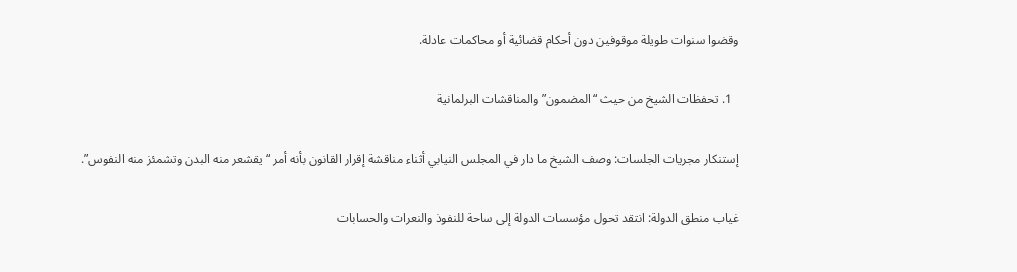وقضوا سنوات طويلة موقوفين دون أحكام قضائية أو محاكمات عادلة.

  1. تحفظات الشيخ من حيث “المضمون” والمناقشات البرلمانية

إستنكار مجريات الجلسات: وصف الشيخ ما دار في المجلس النيابي أثناء مناقشة إقرار القانون بأنه أمر “يقشعر منه البدن وتشمئز منه النفوس”.

غياب منطق الدولة: انتقد تحول مؤسسات الدولة إلى ساحة للنفوذ والنعرات والحسابات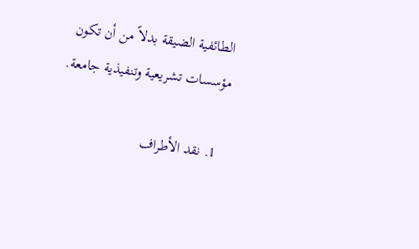الطائفية الضيقة بدلاً من أن تكون مؤسسات تشريعية وتنفيذية جامعة.

  1. نقد الأطراف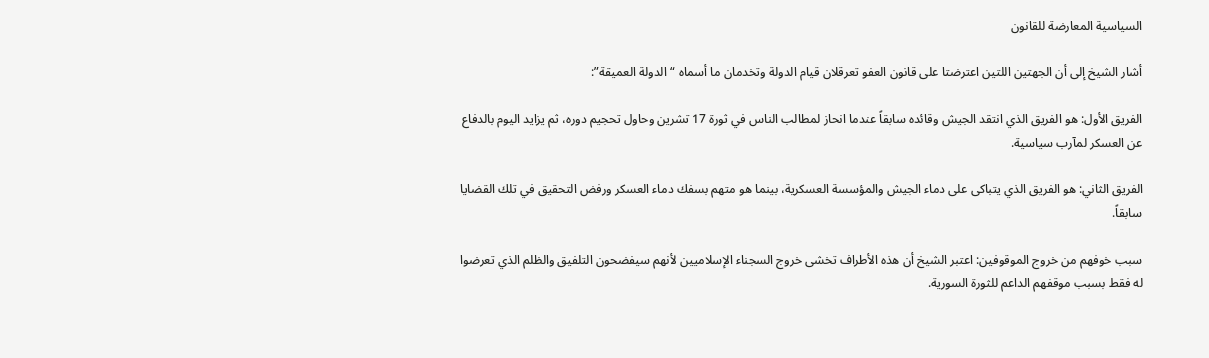السياسية المعارضة للقانون

أشار الشيخ إلى أن الجهتين اللتين اعترضتا على قانون العفو تعرقلان قيام الدولة وتخدمان ما أسماه “الدولة العميقة”:

الفريق الأول: هو الفريق الذي انتقد الجيش وقائده سابقاً عندما انحاز لمطالب الناس في ثورة 17 تشرين وحاول تحجيم دوره، ثم يزايد اليوم بالدفاع عن العسكر لمآرب سياسية.

الفريق الثاني: هو الفريق الذي يتباكى على دماء الجيش والمؤسسة العسكرية، بينما هو متهم بسفك دماء العسكر ورفض التحقيق في تلك القضايا سابقاً.

سبب خوفهم من خروج الموقوفين: اعتبر الشيخ أن هذه الأطراف تخشى خروج السجناء الإسلاميين لأنهم سيفضحون التلفيق والظلم الذي تعرضوا له فقط بسبب موقفهم الداعم للثورة السورية.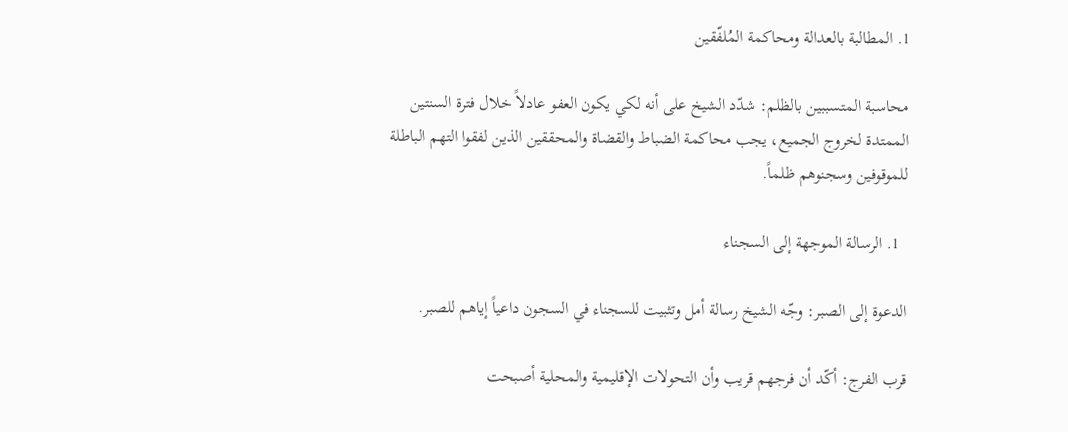1. المطالبة بالعدالة ومحاكمة المُلفّقين

محاسبة المتسببين بالظلم: شدّد الشيخ على أنه لكي يكون العفو عادلاً خلال فترة السنتين الممتدة لخروج الجميع، يجب محاكمة الضباط والقضاة والمحققين الذين لفقوا التهم الباطلة للموقوفين وسجنوهم ظلماً.

  1. الرسالة الموجهة إلى السجناء

الدعوة إلى الصبر: وجّه الشيخ رسالة أمل وتثبيت للسجناء في السجون داعياً إياهم للصبر.

قرب الفرج: أكّد أن فرجهم قريب وأن التحولات الإقليمية والمحلية أصبحت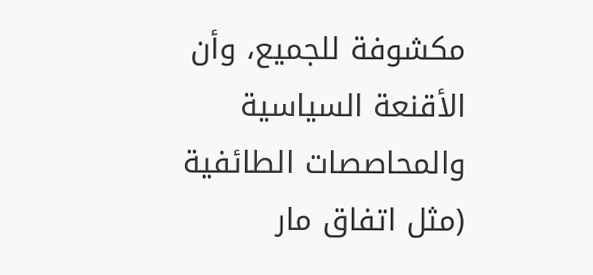مكشوفة للجميع، وأن الأقنعة السياسية والمحاصصات الطائفية (مثل اتفاق مار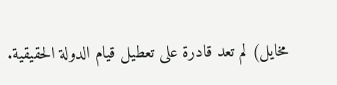مخايل) لم تعد قادرة على تعطيل قيام الدولة الحقيقية.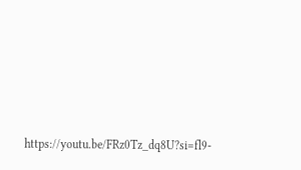https://youtu.be/FRz0Tz_dq8U?si=fl9-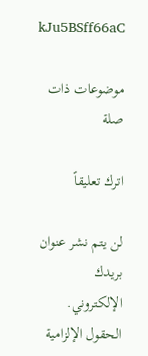kJu5BSff66aC

موضوعات ذات صلة

اترك تعليقاً

لن يتم نشر عنوان بريدك الإلكتروني. الحقول الإلزامية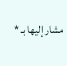مشار إليها بـ *